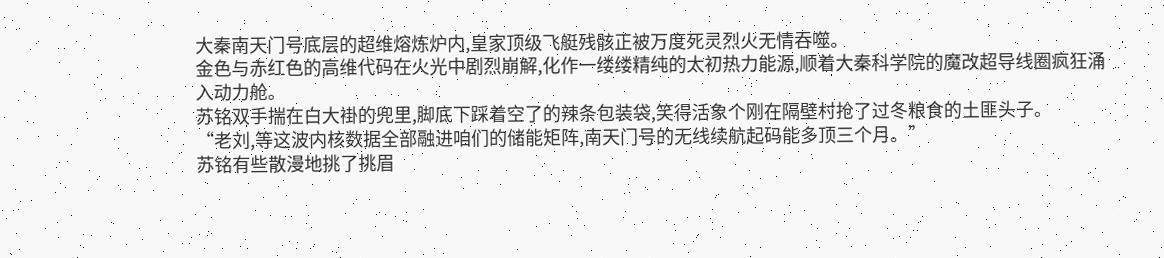大秦南天门号底层的超维熔炼炉内,皇家顶级飞艇残骸正被万度死灵烈火无情吞噬。
金色与赤红色的高维代码在火光中剧烈崩解,化作一缕缕精纯的太初热力能源,顺着大秦科学院的魔改超导线圈疯狂涌入动力舱。
苏铭双手揣在白大褂的兜里,脚底下踩着空了的辣条包装袋,笑得活象个刚在隔壁村抢了过冬粮食的土匪头子。
“老刘,等这波内核数据全部融进咱们的储能矩阵,南天门号的无线续航起码能多顶三个月。”
苏铭有些散漫地挑了挑眉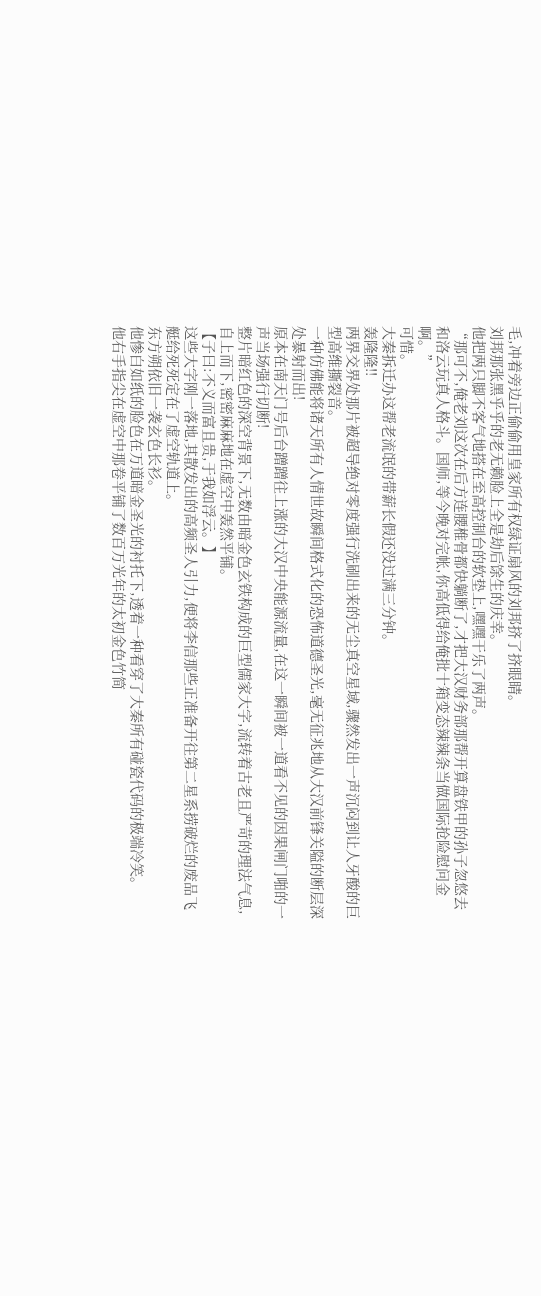毛,冲着旁边正偷偷用皇家所有权绿证扇风的刘邦挤了挤眼睛。
刘邦那张黑乎乎的老无赖脸上全是劫后馀生的庆幸。
他把两只脚不客气地搭在至高控制台的软垫上,嘿嘿干乐了两声。
“那可不,俺老刘这次在后方连腰椎骨都快躺断了,才把大汉财务部那帮开算盘铁甲的孙子忽悠去和洛云玩真人格斗。国师,等今晚对完帐,你高低得给俺批十箱变态辣辣条当做国际抢险慰问金啊。”
可惜。
大秦拆迁办这帮老流氓的带薪长假还没过满三分钟。
轰隆隆!!
两界交界处那片被超导绝对零度强行洗刷出来的无尘真空星域,骤然发出一声沉闷到让人牙酸的巨型高维撕裂音。
一种仿佛能将诸天所有人情世故瞬间格式化的恐怖道德圣光,毫无征兆地从大汉前锋关隘的断层深处暴射而出!
原本在南天门号后台蹭蹭往上涨的大汉中央能源流量,在这一瞬间被一道看不见的因果闸门啪的一声当场强行切断!
整片暗红色的深空背景下,无数由暗金色玄铁构成的巨型儒家大字,流转着古老且严苛的理法气息,自上而下,密密麻麻地在虚空中轰然平铺。
【子曰:不义而富且贵,于我如浮云。】
这些大字刚一落地,其散发出的高频圣人引力,便将李信那些正准备开往第二星系捞破烂的废品飞艇给死死定在了虚空轨道上。
东方朔依旧一袭玄色长衫。
他惨白如纸的脸色在万道暗金圣光的衬托下,透着一种看穿了大秦所有碰瓷代码的极端冷笑。
他右手指尖在虚空中那卷平铺了数百万光年的太初金色竹简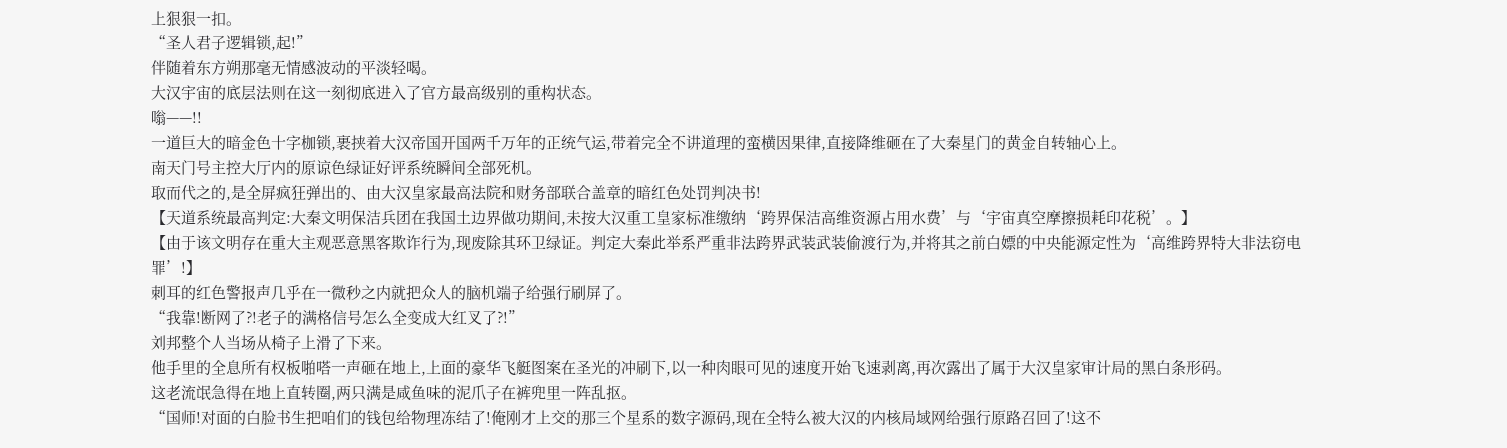上狠狠一扣。
“圣人君子逻辑锁,起!”
伴随着东方朔那毫无情感波动的平淡轻喝。
大汉宇宙的底层法则在这一刻彻底进入了官方最高级别的重构状态。
嗡——!!
一道巨大的暗金色十字枷锁,裹挟着大汉帝国开国两千万年的正统气运,带着完全不讲道理的蛮横因果律,直接降维砸在了大秦星门的黄金自转轴心上。
南天门号主控大厅内的原谅色绿证好评系统瞬间全部死机。
取而代之的,是全屏疯狂弹出的、由大汉皇家最高法院和财务部联合盖章的暗红色处罚判决书!
【天道系统最高判定:大秦文明保洁兵团在我国土边界做功期间,未按大汉重工皇家标准缴纳‘跨界保洁高维资源占用水费’与‘宇宙真空摩擦损耗印花税’。】
【由于该文明存在重大主观恶意黑客欺诈行为,现废除其环卫绿证。判定大秦此举系严重非法跨界武装武装偷渡行为,并将其之前白嫖的中央能源定性为‘高维跨界特大非法窃电罪’!】
刺耳的红色警报声几乎在一微秒之内就把众人的脑机端子给强行刷屏了。
“我靠!断网了?!老子的满格信号怎么全变成大红叉了?!”
刘邦整个人当场从椅子上滑了下来。
他手里的全息所有权板啪嗒一声砸在地上,上面的豪华飞艇图案在圣光的冲刷下,以一种肉眼可见的速度开始飞速剥离,再次露出了属于大汉皇家审计局的黑白条形码。
这老流氓急得在地上直转圈,两只满是咸鱼味的泥爪子在裤兜里一阵乱抠。
“国师!对面的白脸书生把咱们的钱包给物理冻结了!俺刚才上交的那三个星系的数字源码,现在全特么被大汉的内核局域网给强行原路召回了!这不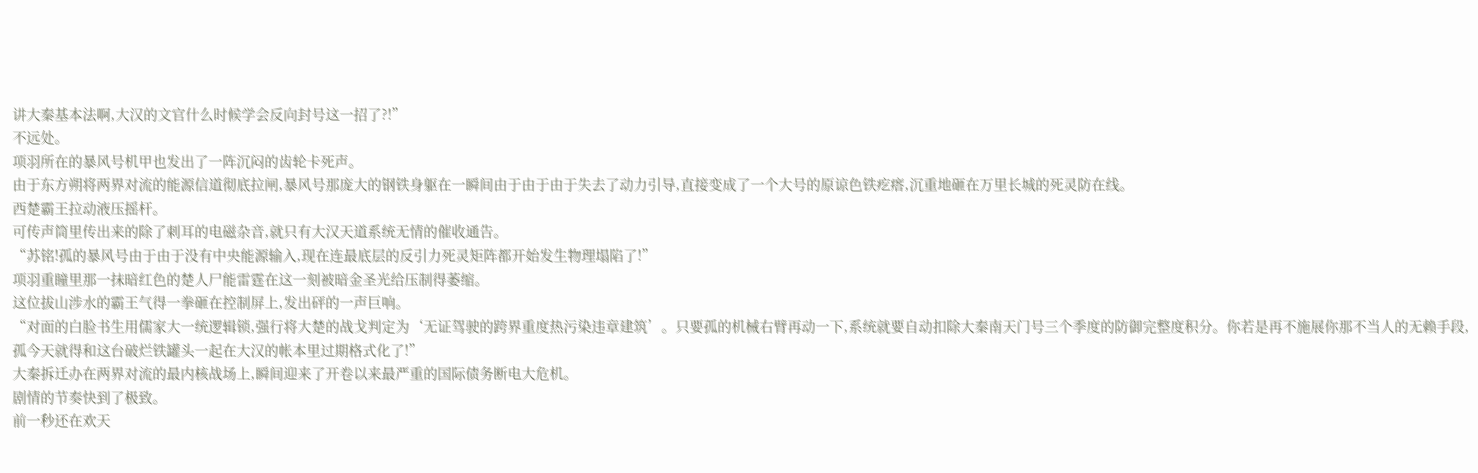讲大秦基本法啊,大汉的文官什么时候学会反向封号这一招了?!”
不远处。
项羽所在的暴风号机甲也发出了一阵沉闷的齿轮卡死声。
由于东方朔将两界对流的能源信道彻底拉闸,暴风号那庞大的钢铁身躯在一瞬间由于由于由于失去了动力引导,直接变成了一个大号的原谅色铁疙瘩,沉重地砸在万里长城的死灵防在线。
西楚霸王拉动液压摇杆。
可传声筒里传出来的除了刺耳的电磁杂音,就只有大汉天道系统无情的催收通告。
“苏铭!孤的暴风号由于由于没有中央能源输入,现在连最底层的反引力死灵矩阵都开始发生物理塌陷了!”
项羽重瞳里那一抹暗红色的楚人尸能雷霆在这一刻被暗金圣光给压制得萎缩。
这位拔山涉水的霸王气得一拳砸在控制屏上,发出砰的一声巨响。
“对面的白脸书生用儒家大一统逻辑锁,强行将大楚的战戈判定为‘无证驾驶的跨界重度热污染违章建筑’。只要孤的机械右臂再动一下,系统就要自动扣除大秦南天门号三个季度的防御完整度积分。你若是再不施展你那不当人的无赖手段,孤今天就得和这台破烂铁罐头一起在大汉的帐本里过期格式化了!”
大秦拆迁办在两界对流的最内核战场上,瞬间迎来了开卷以来最严重的国际债务断电大危机。
剧情的节奏快到了极致。
前一秒还在欢天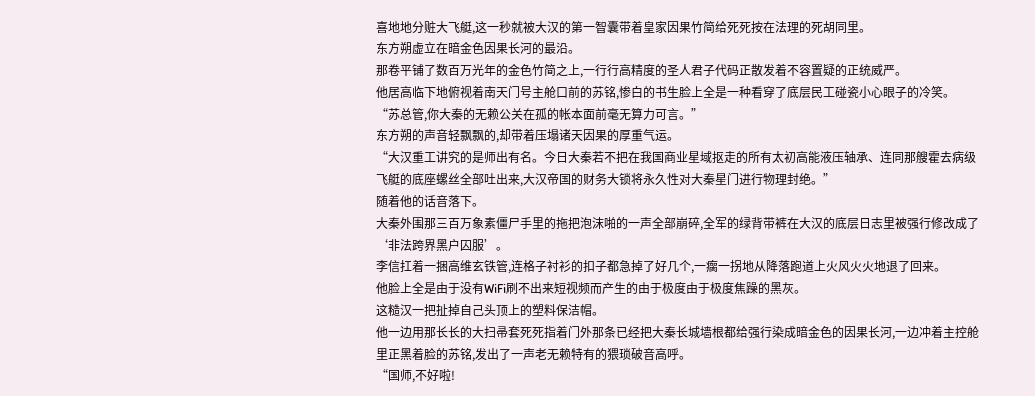喜地地分赃大飞艇,这一秒就被大汉的第一智囊带着皇家因果竹简给死死按在法理的死胡同里。
东方朔虚立在暗金色因果长河的最沿。
那卷平铺了数百万光年的金色竹简之上,一行行高精度的圣人君子代码正散发着不容置疑的正统威严。
他居高临下地俯视着南天门号主舱口前的苏铭,惨白的书生脸上全是一种看穿了底层民工碰瓷小心眼子的冷笑。
“苏总管,你大秦的无赖公关在孤的帐本面前毫无算力可言。”
东方朔的声音轻飘飘的,却带着压塌诸天因果的厚重气运。
“大汉重工讲究的是师出有名。今日大秦若不把在我国商业星域抠走的所有太初高能液压轴承、连同那艘霍去病级飞艇的底座螺丝全部吐出来,大汉帝国的财务大锁将永久性对大秦星门进行物理封绝。”
随着他的话音落下。
大秦外围那三百万象素僵尸手里的拖把泡沫啪的一声全部崩碎,全军的绿背带裤在大汉的底层日志里被强行修改成了‘非法跨界黑户囚服’。
李信扛着一捆高维玄铁管,连格子衬衫的扣子都急掉了好几个,一瘸一拐地从降落跑道上火风火火地退了回来。
他脸上全是由于没有WiFi刷不出来短视频而产生的由于极度由于极度焦躁的黑灰。
这糙汉一把扯掉自己头顶上的塑料保洁帽。
他一边用那长长的大扫帚套死死指着门外那条已经把大秦长城墙根都给强行染成暗金色的因果长河,一边冲着主控舱里正黑着脸的苏铭,发出了一声老无赖特有的猥琐破音高呼。
“国师,不好啦!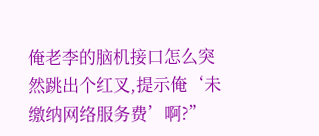俺老李的脑机接口怎么突然跳出个红叉,提示俺‘未缴纳网络服务费’啊?”